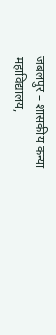जबलपुर – शासकीय कन्या महाविद्यालय,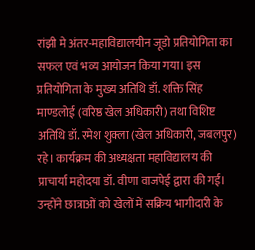रांझी मे अंतर-महाविद्यालयीन जूडो प्रतियोगिता का सफल एवं भव्य आयोजन किया गया। इस प्रतियोगिता के मुख्य अतिथि डॉ. शक्ति सिंह माण्डलोई (वरिष्ठ खेल अधिकारी) तथा विशिष्ट अतिथि डॉ. रमेश शुक्ला (खेल अधिकारी, जबलपुर) रहे। कार्यक्रम की अध्यक्षता महाविद्यालय की प्राचार्या महोदया डॉ. वीणा वाजपेई द्वारा की गई। उन्होंने छात्राओं को खेलों में सक्रिय भागीदारी के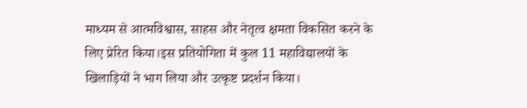माध्यम से आत्मविश्वास, साहस और नेतृत्व क्षमता विकसित करने के लिए प्रेरित किया।इस प्रतियोगिता में कुल 11 महाविद्यालयों के खिलाड़ियों ने भाग लिया और उत्कृष्ट प्रदर्शन किया।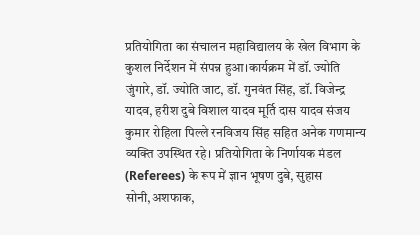प्रतियोगिता का संचालन महाविद्यालय के खेल विभाग के कुशल निर्देशन में संपन्न हुआ।कार्यक्रम में डॉ. ज्योति जुंगारे, डॉ. ज्योति जाट, डॉ. गुनवंत सिंह, डॉ. विजेन्द्र यादव, हरीश दुबे विशाल यादव मूर्ति दास यादव संजय कुमार रोहिला पिल्ले रनविजय सिंह सहित अनेक गणमान्य व्यक्ति उपस्थित रहे। प्रतियोगिता के निर्णायक मंडल (Referees) के रूप में ज्ञान भूषण दुबे, सुहास सोनी,अशफाक,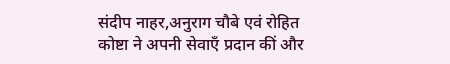संदीप नाहर,अनुराग चौबे एवं रोहित कोष्टा ने अपनी सेवाएँ प्रदान कीं और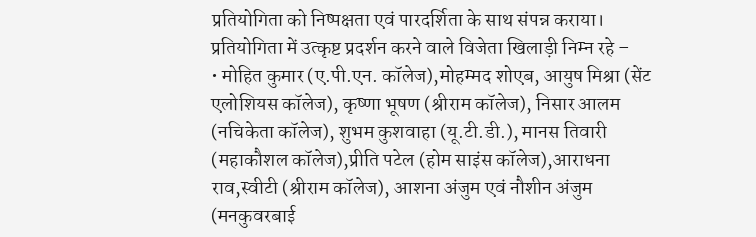प्रतियोगिता को निष्पक्षता एवं पारदर्शिता के साथ संपन्न कराया।
प्रतियोगिता में उत्कृष्ट प्रदर्शन करने वाले विजेता खिलाड़ी निम्न रहे –
• मोहित कुमार (ए.पी.एन. कॉलेज),मोहम्मद शोएब, आयुष मिश्रा (सेंट एलोशियस कॉलेज), कृष्णा भूषण (श्रीराम कॉलेज), निसार आलम (नचिकेता कॉलेज), शुभम कुशवाहा (यू.टी.डी.), मानस तिवारी (महाकौशल कॉलेज),प्रीति पटेल (होम साइंस कॉलेज),आराधना राव,स्वीटी (श्रीराम कॉलेज), आशना अंजुम एवं नौशीन अंजुम (मनकुवरबाई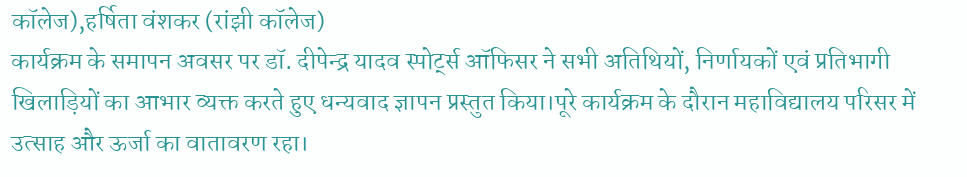कॉलेज),हर्षिता वंशकर (रांझी कॉलेज)
कार्यक्रम के समापन अवसर पर डॉ. दीपेन्द्र यादव स्पोर्ट्स ऑफिसर ने सभी अतिथियों, निर्णायकों एवं प्रतिभागी खिलाड़ियों का आभार व्यक्त करते हुए धन्यवाद ज्ञापन प्रस्तुत किया।पूरे कार्यक्रम के दौरान महाविद्यालय परिसर में उत्साह और ऊर्जा का वातावरण रहा।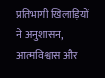प्रतिभागी खिलाड़ियों ने अनुशासन, आत्मविश्वास और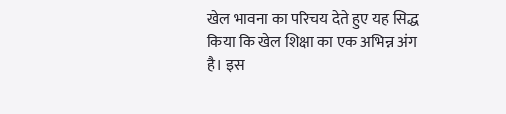खेल भावना का परिचय देते हुए यह सिद्ध किया कि खेल शिक्षा का एक अभिन्न अंग है। इस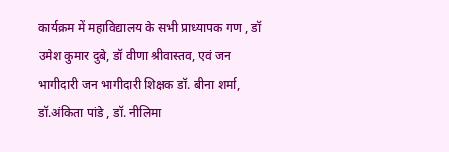कार्यक्रम में महाविद्यालय के सभी प्राध्यापक गण , डॉ उमेश कुमार दुबे, डॉ वीणा श्रीवास्तव, एवं जन भागीदारी जन भागीदारी शिक्षक डॉ. बीना शर्मा, डॉ.अंकिता पांडे , डॉ. नीलिमा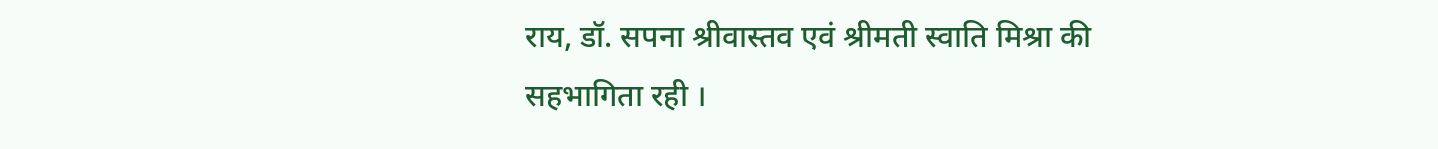राय, डॉ. सपना श्रीवास्तव एवं श्रीमती स्वाति मिश्रा की सहभागिता रही ।